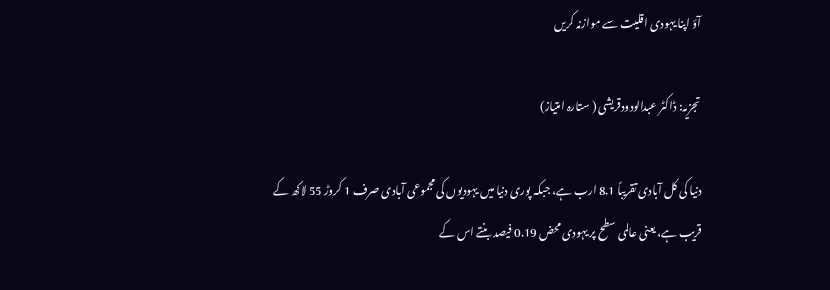آؤ اپنا یہودی اقلیت سے موازنہ کریں

تجزیہ: ڈاکٹر عبدالودودقریشی ( ستارہ امتیاز)

دنیا کی کل آبادی تقریباً 8.1 ارب ہے، جبکہ پوری دنیا میں یہودیوں کی مجموعی آبادی صرف 1 کروڑ 55 لاکھ کے قریب ہے، یعنی عالمی سطح پر یہودی محض 0.19 فیصد بنتے اس کے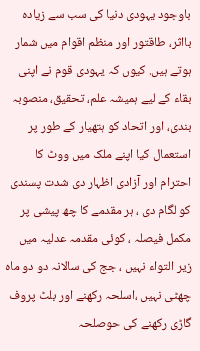باوجود یہودی دنیا کی سب سے زیادہ بااثر، طاقتور اور منظم اقوام میں شمار ہوتے ہیں. کیوں کہ یہودی قوم نے اپنی بقاء کے لیے ہمیشہ علم، تحقیق، منصوبہ بندی، اور اتحاد کو ہتھیار کے طور پر استعمال کیا اپنے ملک میں ووٹ کا احترام اور آزادی اظہار دی شدت پسندی کو لگام دی ، ہر مقدمے کا چھ پیشی پر مکمل فیصلہ ، کوئی مقدمہ عدلیہ میں زیر التواء نہیں ، جج کی سالانہ دو دو ماہ چھٹی نہیں ،اسلحہ رکھنے اور بلٹ پروف گاڑی رکھنے کی حوصلحہ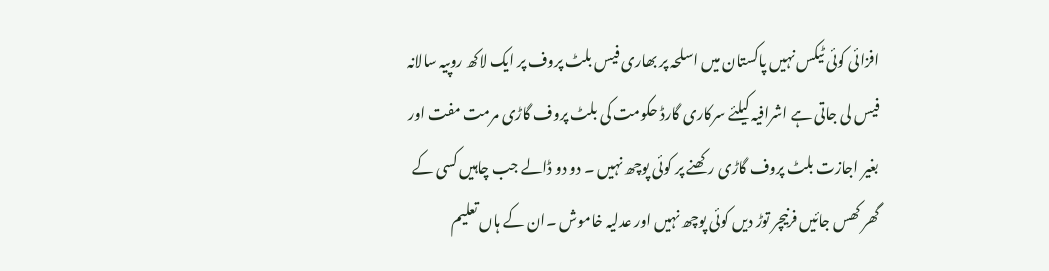افزائی کوئی ٹیکس نہیں پاکستان میں اسلحہ پر بھاری فیس بلٹ پروف پر ایک لاکھ روپیہ سالانہ فیس لی جاتی ہے اشرافیہ کیلئے سرکاری گارڈ حکومت کی بلٹ پروف گاڑی مرمت مفت اور بغیر اجازت بلٹ پروف گاڑی رکھنے پر کوئی پوچھ نہیں ۔ دو دو ڈالے جب چاہیں کسی کے گھر کھس جائیں فرنیچر توڑ دیں کوئی پوچھ نہیں اور عدلیہ خاموش ۔ان کے ہاں تعلیم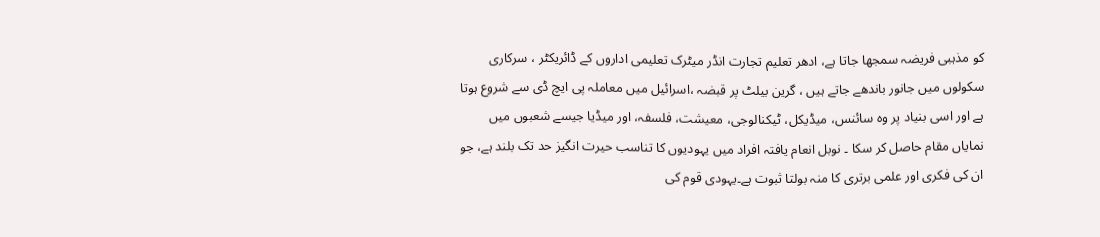کو مذہبی فریضہ سمجھا جاتا ہے، ادھر تعلیم تجارت انڈر میٹرک تعلیمی اداروں کے ڈائریکٹر ، سرکاری سکولوں میں جانور باندھے جاتے ہیں ، گرین بیلٹ پر قبضہ ،اسرائیل میں معاملہ پی ایچ ڈی سے شروع ہوتا ہے اور اسی بنیاد پر وہ سائنس، میڈیکل، ٹیکنالوجی، معیشت، فلسفہ، اور میڈیا جیسے شعبوں میں نمایاں مقام حاصل کر سکا ۔ نوبل انعام یافتہ افراد میں یہودیوں کا تناسب حیرت انگیز حد تک بلند ہے، جو ان کی فکری اور علمی برتری کا منہ بولتا ثبوت ہے۔یہودی قوم کی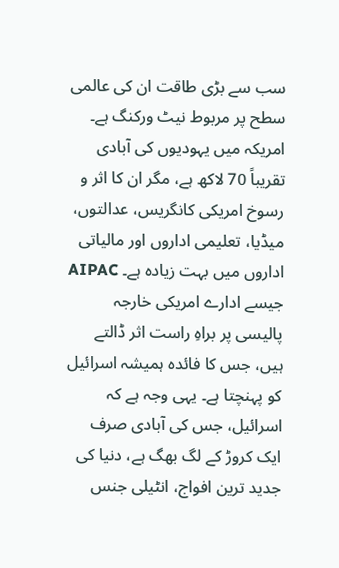سب سے بڑی طاقت ان کی عالمی سطح پر مربوط نیٹ ورکنگ ہے۔ امریکہ میں یہودیوں کی آبادی تقریباً 70 لاکھ ہے، مگر ان کا اثر و رسوخ امریکی کانگریس، عدالتوں، میڈیا، تعلیمی اداروں اور مالیاتی اداروں میں بہت زیادہ ہے۔ AIPAC جیسے ادارے امریکی خارجہ پالیسی پر براہِ راست اثر ڈالتے ہیں، جس کا فائدہ ہمیشہ اسرائیل کو پہنچتا ہے۔ یہی وجہ ہے کہ اسرائیل، جس کی آبادی صرف ایک کروڑ کے لگ بھگ ہے، دنیا کی جدید ترین افواج، انٹیلی جنس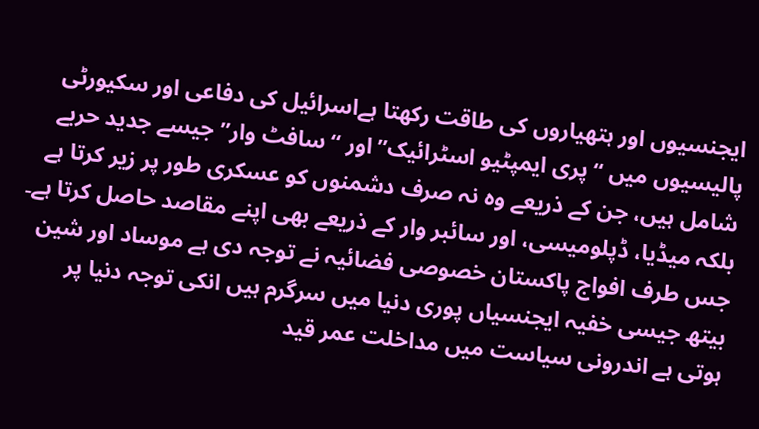ایجنسیوں اور ہتھیاروں کی طاقت رکھتا ہےاسرائیل کی دفاعی اور سکیورٹی پالیسیوں میں “پری ایمپٹیو اسٹرائیک” اور “سافٹ وار” جیسے جدید حربے شامل ہیں، جن کے ذریعے وہ نہ صرف دشمنوں کو عسکری طور پر زیر کرتا ہے بلکہ میڈیا، ڈپلومیسی، اور سائبر وار کے ذریعے بھی اپنے مقاصد حاصل کرتا ہے۔ جس طرف افواج پاکستان خصوصی فضائیہ نے توجہ دی ہے موساد اور شین بیتھ جیسی خفیہ ایجنسیاں پوری دنیا میں سرگرم ہیں انکی توجہ دنیا پر ہوتی ہے اندرونی سیاست میں مداخلت عمر قید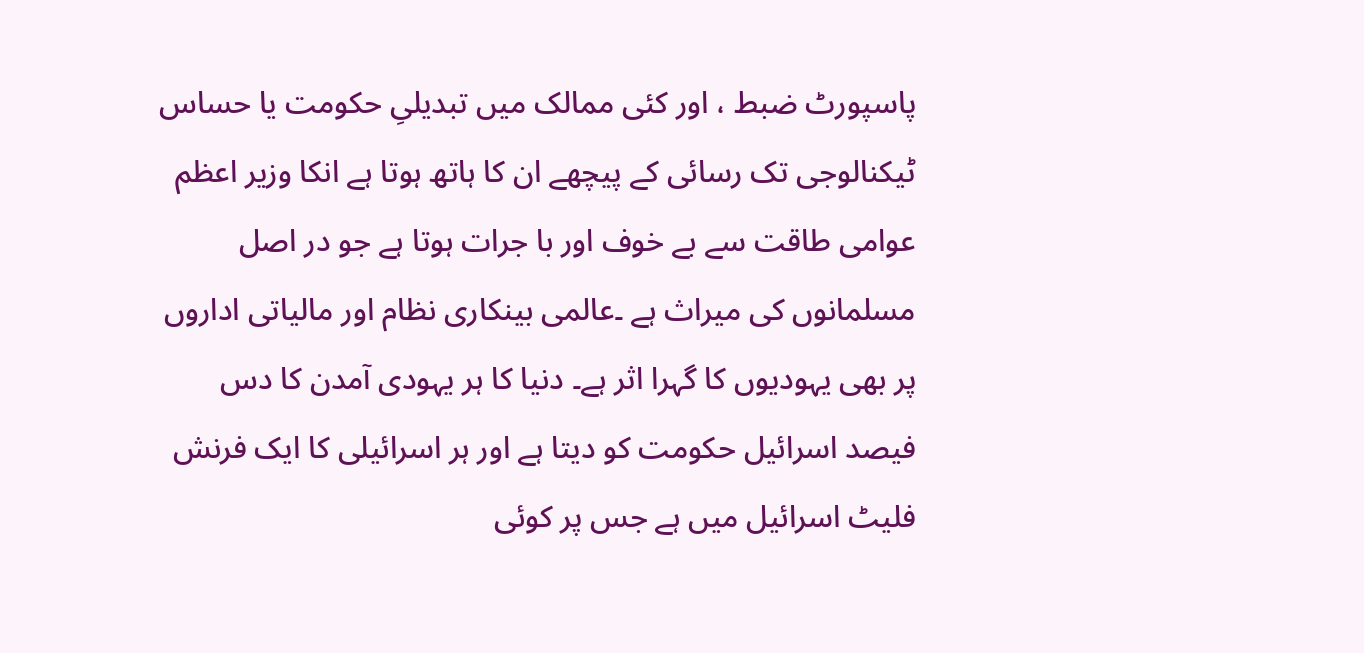پاسپورٹ ضبط ، اور کئی ممالک میں تبدیلیِ حکومت یا حساس ٹیکنالوجی تک رسائی کے پیچھے ان کا ہاتھ ہوتا ہے انکا وزیر اعظم عوامی طاقت سے بے خوف اور با جرات ہوتا ہے جو در اصل مسلمانوں کی میراث ہے ۔عالمی بینکاری نظام اور مالیاتی اداروں پر بھی یہودیوں کا گہرا اثر ہے۔ دنیا کا ہر یہودی آمدن کا دس فیصد اسرائیل حکومت کو دیتا ہے اور ہر اسرائیلی کا ایک فرنش فلیٹ اسرائیل میں ہے جس پر کوئی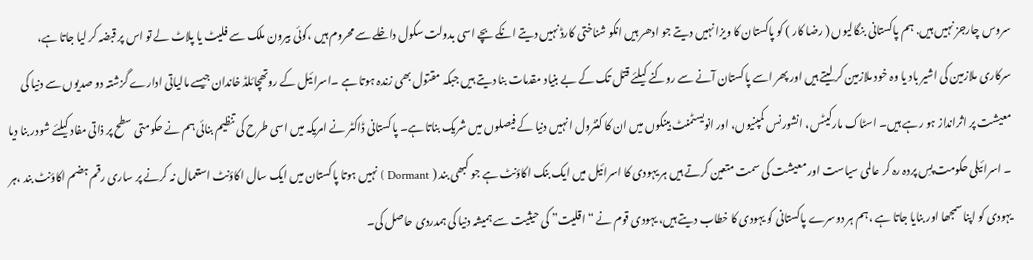سروس چارجز نہیں ہیں. ہم پاکستانی بنگالیوں ( رضا کار ) کو پاکستان کا ویزا نہیں دیتے جو ادھر ہیں انکو شناختی کارڈ نہیں دیتے انکے بچے اسی بدولت سکول داخلے سے محروم ہیں ،کوئی بیرون ملک سے فلیٹ یا پلاٹ لے تو اس پر قبضہ کر لیا جاتا ہے، سرکاری ملازمین کی اشیر باد یا وہ خود ملازمین کر لیتے ہیں اور پھر اسے پاکستان آنے سے روکنے کیلئے قتل تک کے بے بنیاد مقدمات بنا دیتے ہیں جبکہ مقتول بھی زندہ ہوتا ہے ۔اسرائیل کے روتھچائلڈ خاندان جیسے مالیاتی ادارے گزشتہ دو صدیوں سے دنیا کی معیشت پر اثرانداز ہو رہے ہیں۔ اسٹاک مارکیٹس، انشورنس کمپنیوں، اور انویسٹمنٹ بینکوں میں ان کا کنٹرول انہیں دنیا کے فیصلوں میں شریک بناتا ہے۔ پاکستانی ڈاکٹر نے امریکہ میں اسی طرح کی تنظیم بنائی ہم نے حکومتی سطح پر ذاتی مفاد کیلئے شودر بنا دیا ۔ اسرائیلی حکومت پسِ پردہ رہ کر عالمی سیاست اور معیشت کی سمت متعین کرتے ہیں ہر یہودی کا اسرائیل میں ایک بنک اکاؤنٹ ہے جو کبھی بند ( Dormant ) نہیں ہوتا پاکستان میں ایک سال اکاؤنٹ استعمال نہ کرنے پر ساری رقم ہضم اکاؤنٹ بند ،ہر یہودی کو اپنا سمجھا اور بنایا جاتا ہے ،ہم ہر دوسرے پاکستانی کو یہودی کا خطاب دیتے ہیں، یہودی قوم نے “اقلیت” کی حیثیت سے ہمیشہ دنیا کی ہمدردی حاصل کی۔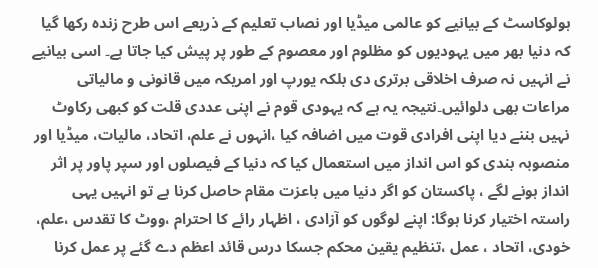ہولوکاسٹ کے بیانیے کو عالمی میڈیا اور نصاب تعلیم کے ذریعے اس طرح زندہ رکھا گیا کہ دنیا بھر میں یہودیوں کو مظلوم اور معصوم کے طور پر پیش کیا جاتا ہے۔ اسی بیانیے نے انہیں نہ صرف اخلاقی برتری دی بلکہ یورپ اور امریکہ میں قانونی و مالیاتی مراعات بھی دلوائیں۔نتیجہ یہ ہے کہ یہودی قوم نے اپنی عددی قلت کو کبھی رکاوٹ نہیں بننے دیا اپنی افرادی قوت میں اضافہ کیا ،انہوں نے علم، اتحاد، مالیات، میڈیا اور منصوبہ بندی کو اس انداز میں استعمال کیا کہ دنیا کے فیصلوں اور سپر پاور پر اثر انداز ہونے لگے ، پاکستان کو اگر دنیا میں باعزت مقام حاصل کرنا ہے تو انہیں یہی راستہ اختیار کرنا ہوگا: اپنے لوگوں کو آزادی ، اظہار رائے کا احترام ،ووٹ کا تقدس ،علم، خودی، اتحاد ، عمل ،تنظیم یقین محکم جسکا درس قائد اعظم دے گئے پر عمل کرنا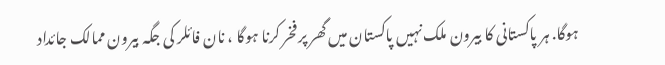ہوگا. ہر پاکستانی کا بیرون ملک نہیں پاکستان میں گھر پر فخر کرنا ہوگا ، نان فائلر کی جگہ بیرون ممالک جائداد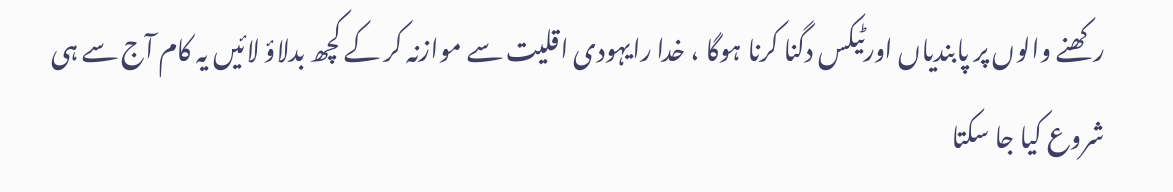رکھنے والوں پر پابندیاں اورٹیکس دگنا کرنا ہوگا ، خدا رایہودی اقلیت سے موازنہ کر کے کچھ بدلاؤ لائیں یہ کام آج سے ہی شروع کیا جا سکتا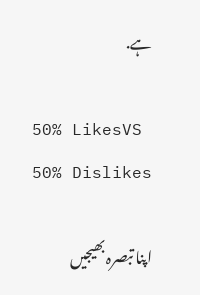ہے.

50% LikesVS
50% Dislikes

اپنا تبصرہ بھیجیں